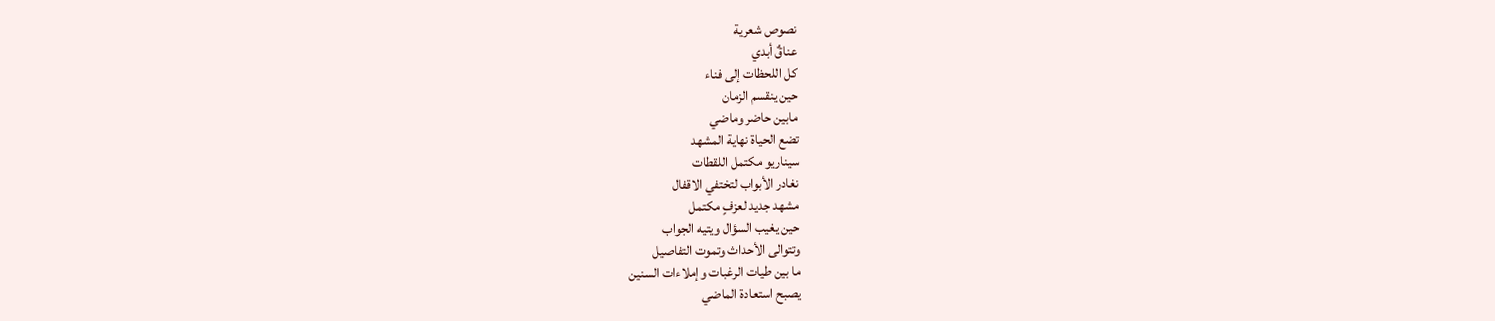نصوص شعرية
عناقٌ أبدي
كل اللحظات إلى فناء
حين ينقسم الزمان
مابين حاضر وماضي
تضع الحياة نهاية المشهد
سيناريو مكتمل اللقطات
نغادر الأبواب لتختفي الاقفال
مشهد جديد لعزفٍ مكتمل
حين يغيب السؤال ويتيه الجواب
وتتوالى الأحداث وتموت التفاصيل
ما بين طيات الرغبات وإملاءات السنين
يصبح استعادة الماضي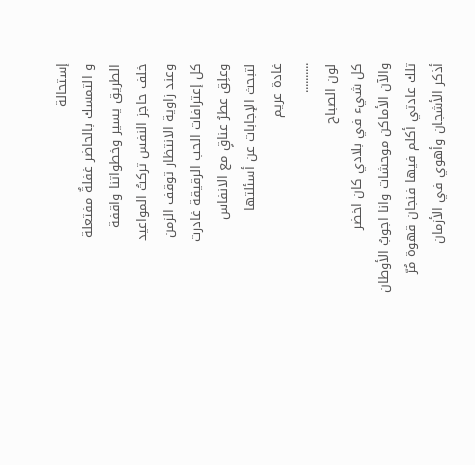إستحالة
و التمسك بالحاضر غفلةٌ مفتعلة
الطريق يسير وخطواتنا واقفة
خلف حاجز النفس تركتُ المواعيد
وعند زاوية الانتظار توقف الزمن
كل إعترافات الحب الرقيقة غادرت
وعلِق عطرُ عناقٍ مع الانفاس
لتبحث الإجابات عن أسئلتها
غادة عريم
..........
لون الصباح
كل شيء في بلادي كان اخضر
والآن الأماكن موحشات وانا اجوبُ الأوطان
تلك عادتي أكلم فيها فنجان قهوة مُرّ
أذكر الأشجان وأهوي في الأزمان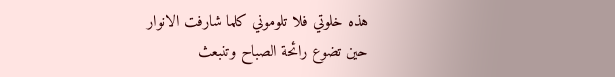هذه خلوتي فلا تلوموني كلما شارفت الانوار
حين تضوع رائحة الصباح وتنبعث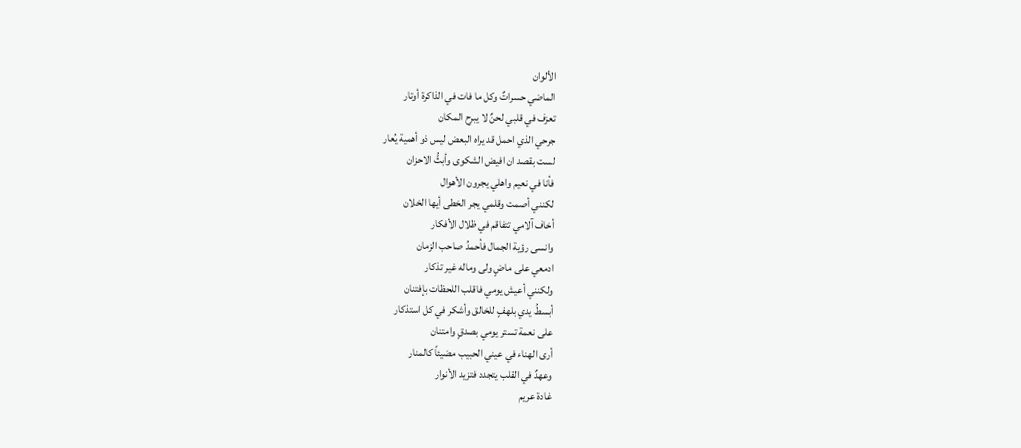الألوان
الماضي حسراتٌ وكل ما فات في الذاكرة أوتار
تعزف في قلبي لحنٌ لا يبرح المكان
جرحي الذي احمل قد يراه البعض ليس ذو أهمية يُعار
لست بقصد ان افيض الشكوى وأبثُّ الاحزان
فأنا في نعيم واهلي يجرون الأهوال
لكنني أصمت وقلمي يجر الخطى أيها الخلان
أخاف آلامي تتفاقم في ظلال الأفكار
وانسى رؤية الجمال فأحمدُ صاحب الزمان
ادمعي على ماضٍ ولى وماله غير تذكار
ولكنني أعيش يومي فاقلب اللحظات بإفتنان
أبسطُ يدي بلهفٍ للخالق وأشكر في كل استذكار
على نعمة تستر يومي بصدقٍ وامتنان
أرى الهناء في عيني الحبيب مضيئاً كالمنار
وعهدٌ في القلب يتجدد فتزيد الأنوار
غادة عريم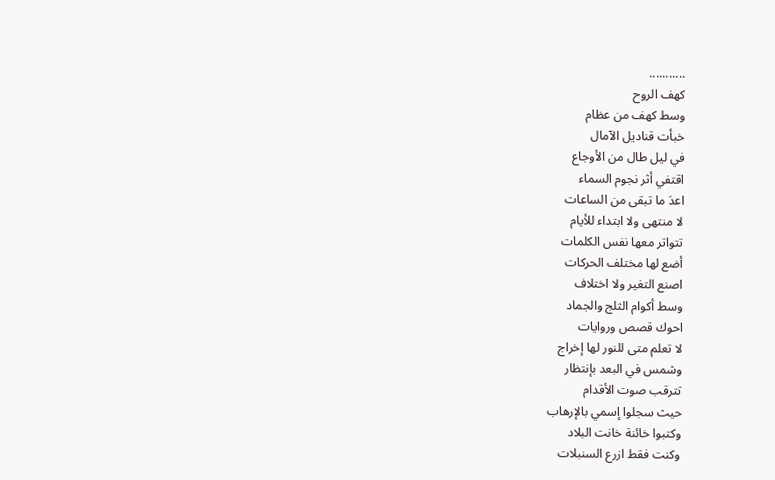...........
كهف الروح
وسط كهف من عظام
خبأت قناديل الآمال
في ليل طال من الأوجاع
اقتفي أثر نجوم السماء
اعدَ ما تبقى من الساعات
لا منتهى ولا ابتداء للأيام
تتواتر معها نفس الكلمات
أضع لها مختلف الحركات
اصنع التغير ولا اختلاف
وسط أكوام الثلج والجماد
احوك قصص وروايات
لا تعلم متى للنور لها إخراج
وشمس في البعد بإنتظار
تترقب صوت الأقدام
حيث سجلوا إسمي بالإرهاب
وكتبوا خائنة خانت البلاد
وكنت فقط ازرع السنبلات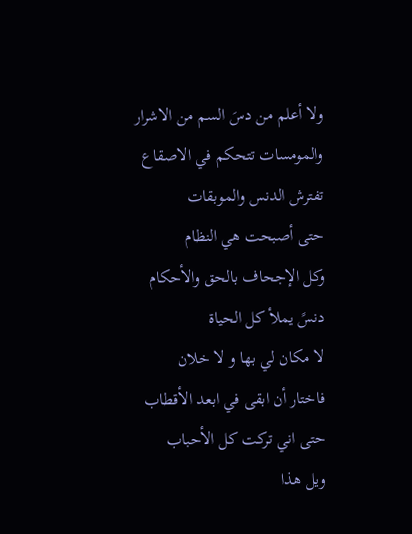ولا أعلم من دسَ السم من الاشرار
والمومسات تتحكم في الاصقاع
تفترش الدنس والموبقات
حتى أصبحت هي النظام
وكل الإجحاف بالحق والأحكام
دنسً يملأ كل الحياة
لا مكان لي بها و لا خلان
فاختار أن ابقى في ابعد الأقطاب
حتى اني تركت كل الأحباب
ويل هذا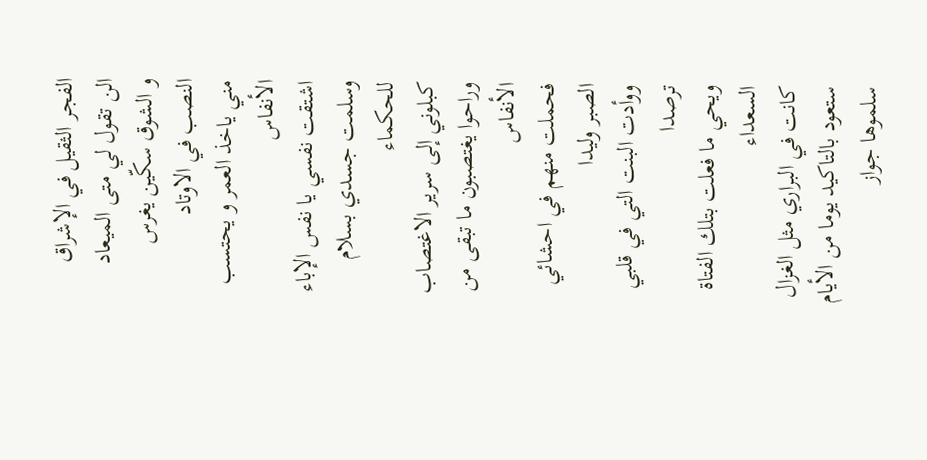الفجر الثقيل في الإشراق
الن تقول لي متى الميعاد
و الشوق سكّين يغرس النصب في الاوتاد
مني ياخذ العمر و يحتسب الأنفاس
اشتقت نفسي يا نفس الإباء
وسلمت جسدي بسلام للحكماء
كبلوني إلى سرير الاغتصاب
وراحوا يغتصبون ما تبقى من الأنفاس
فحملت منهم في احشائي الصبر وليدا
ووأدت البنت التي في قلبي ترصدا
ويحي ما فعلت بتلك الفتاة السعداء
كانت في البراري مثل الغزال
ستعود بالتاكيد يوما من الأيام
سلموها جواز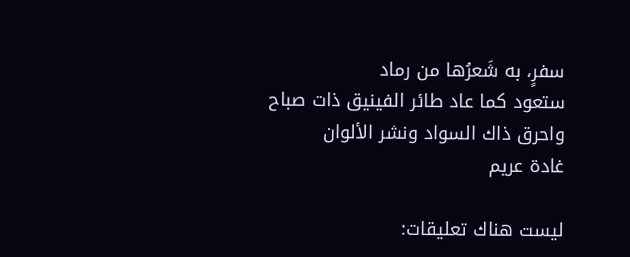سفرٍ، به شَعرُها من رماد
ستعود كما عاد طائر الفينيق ذات صباح
واحرق ذاك السواد ونشر الألوان
غادة عريم

ليست هناك تعليقات: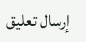إرسال تعليق